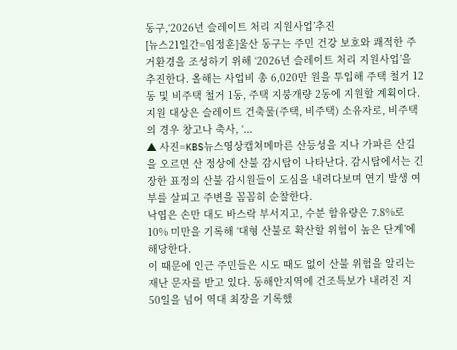동구,‘2026년 슬레이트 처리 지원사업’추진
[뉴스21일간=임정훈]울산 동구는 주민 건강 보호와 쾌적한 주거환경을 조성하기 위해 ‘2026년 슬레이트 처리 지원사업’을 추진한다. 올해는 사업비 총 6,020만 원을 투입해 주택 철거 12동 및 비주택 철거 1동, 주택 지붕개량 2동에 지원할 계획이다. 지원 대상은 슬레이트 건축물(주택, 비주택) 소유자로, 비주택의 경우 창고나 축사, ‘...
▲ 사진=KBS뉴스영상캡쳐메마른 산등성을 지나 가파른 산길을 오르면 산 정상에 산불 감시탑이 나타난다. 감시탑에서는 긴장한 표정의 산불 감시원들이 도심을 내려다보며 연기 발생 여부를 살피고 주변을 꼼꼼히 순찰한다.
낙엽은 손만 대도 바스락 부서지고, 수분 함유량은 7.8%로 10% 미만을 기록해 ‘대형 산불로 확산할 위험이 높은 단계’에 해당한다.
이 때문에 인근 주민들은 시도 때도 없이 산불 위험을 알리는 재난 문자를 받고 있다. 동해안지역에 건조특보가 내려진 지 50일을 넘어 역대 최장을 기록했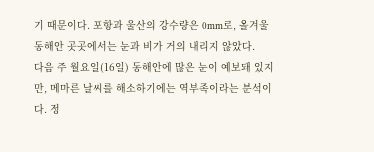기 때문이다. 포항과 울산의 강수량은 0mm로, 올겨울 동해안 곳곳에서는 눈과 비가 거의 내리지 않았다.
다음 주 월요일(16일) 동해안에 많은 눈이 예보돼 있지만, 메마른 날씨를 해소하기에는 역부족이라는 분석이다. 정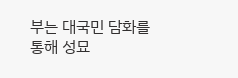부는 대국민 담화를 통해 성묘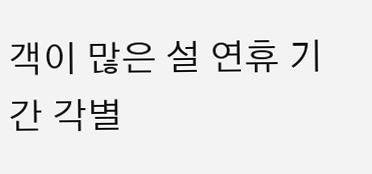객이 많은 설 연휴 기간 각별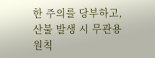한 주의를 당부하고, 산불 발생 시 무관용 원칙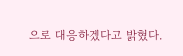으로 대응하겠다고 밝혔다.